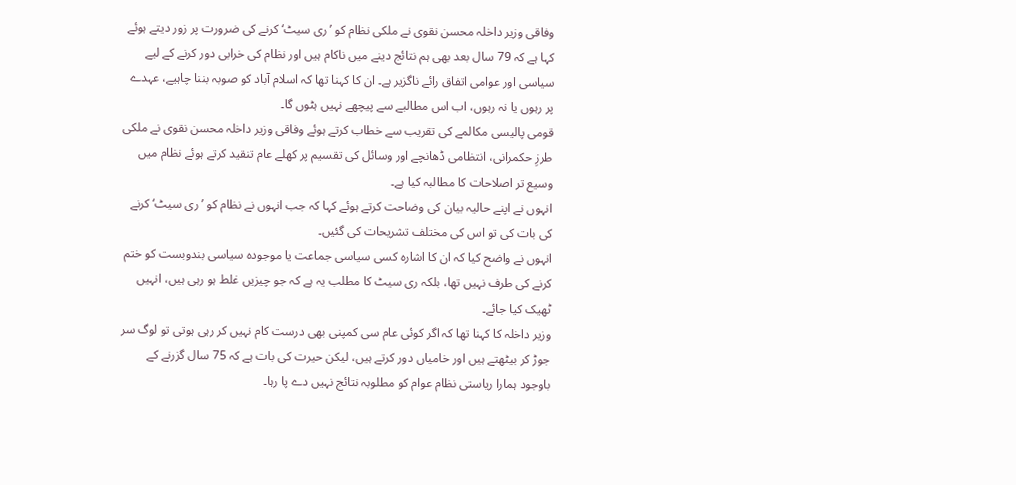وفاقی وزیر داخلہ محسن نقوی نے ملکی نظام کو ’ری سیٹ‘ کرنے کی ضرورت پر زور دیتے ہوئے کہا ہے کہ 79 سال بعد بھی ہم نتائج دینے میں ناکام ہیں اور نظام کی خرابی دور کرنے کے لیے سیاسی اور عوامی اتفاق رائے ناگزیر ہے۔ ان کا کہنا تھا کہ اسلام آباد کو صوبہ بننا چاہیے، عہدے پر رہوں یا نہ رہوں، اب اس مطالبے سے پیچھے نہیں ہٹوں گا۔
قومی پالیسی مکالمے کی تقریب سے خطاب کرتے ہوئے وفاقی وزیر داخلہ محسن نقوی نے ملکی طرزِ حکمرانی، انتظامی ڈھانچے اور وسائل کی تقسیم پر کھلے عام تنقید کرتے ہوئے نظام میں وسیع تر اصلاحات کا مطالبہ کیا ہے۔
انہوں نے اپنے حالیہ بیان کی وضاحت کرتے ہوئے کہا کہ جب انہوں نے نظام کو ’ری سیٹ‘ کرنے کی بات کی تو اس کی مختلف تشریحات کی گئیں۔
انہوں نے واضح کیا کہ ان کا اشارہ کسی سیاسی جماعت یا موجودہ سیاسی بندوبست کو ختم کرنے کی طرف نہیں تھا، بلکہ ری سیٹ کا مطلب یہ ہے کہ جو چیزیں غلط ہو رہی ہیں، انہیں ٹھیک کیا جائے۔
وزیر داخلہ کا کہنا تھا کہ اگر کوئی عام سی کمپنی بھی درست کام نہیں کر رہی ہوتی تو لوگ سر جوڑ کر بیٹھتے ہیں اور خامیاں دور کرتے ہیں، لیکن حیرت کی بات ہے کہ 75 سال گزرنے کے باوجود ہمارا ریاستی نظام عوام کو مطلوبہ نتائج نہیں دے پا رہا۔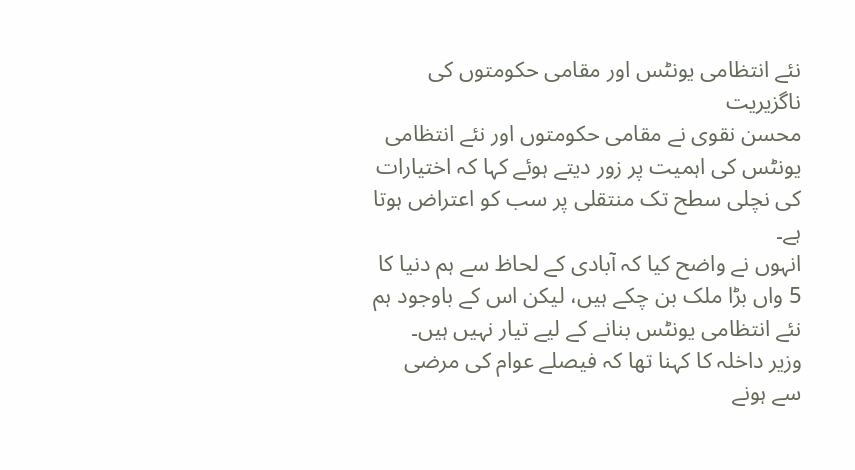نئے انتظامی یونٹس اور مقامی حکومتوں کی ناگزیریت
محسن نقوی نے مقامی حکومتوں اور نئے انتظامی یونٹس کی اہمیت پر زور دیتے ہوئے کہا کہ اختیارات کی نچلی سطح تک منتقلی پر سب کو اعتراض ہوتا ہے۔
انہوں نے واضح کیا کہ آبادی کے لحاظ سے ہم دنیا کا 5 واں بڑا ملک بن چکے ہیں، لیکن اس کے باوجود ہم نئے انتظامی یونٹس بنانے کے لیے تیار نہیں ہیں۔
وزیر داخلہ کا کہنا تھا کہ فیصلے عوام کی مرضی سے ہونے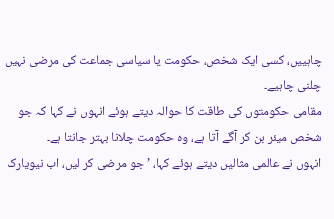چاہییں، کسی ایک شخص، حکومت یا سیاسی جماعت کی مرضی نہیں چلنی چاہیے۔
مقامی حکومتوں کی طاقت کا حوالہ دیتے ہوئے انہوں نے کہا کہ جو شخص میئر بن کر آگے آتا ہے، وہ حکومت چلانا بہتر جانتا ہے۔
انہوں نے عالمی مثالیں دیتے ہوئے کہا، ’جو مرضی کر لیں، اب نیویارک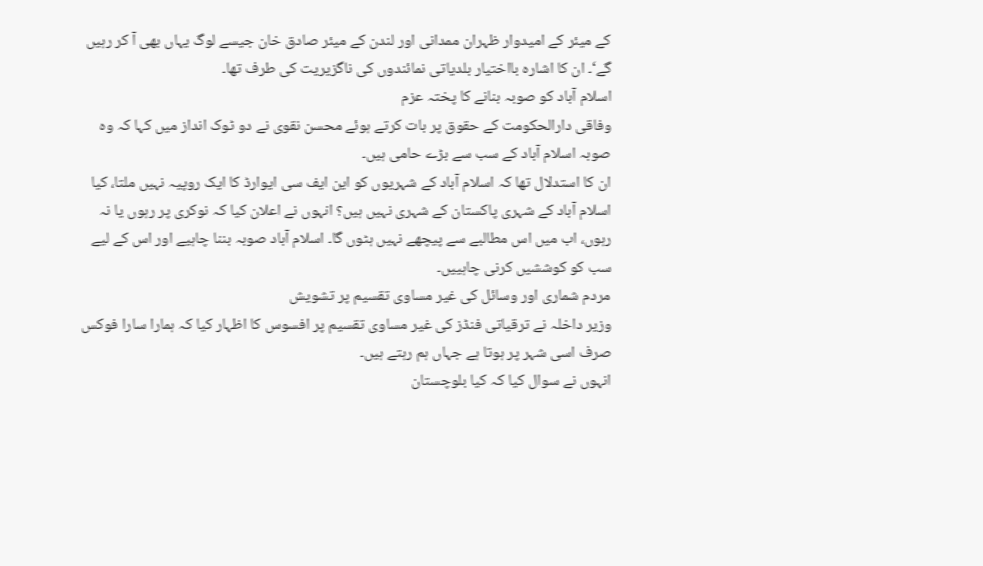کے میئر کے امیدوار ظہران ممدانی اور لندن کے میئر صادق خان جیسے لوگ یہاں بھی آ کر رہیں گے‘۔ ان کا اشارہ بااختیار بلدیاتی نمائندوں کی ناگزیریت کی طرف تھا۔
اسلام آباد کو صوبہ بنانے کا پختہ عزم
وفاقی دارالحکومت کے حقوق پر بات کرتے ہوئے محسن نقوی نے دو ٹوک انداز میں کہا کہ وہ صوبہ اسلام آباد کے سب سے بڑے حامی ہیں۔
ان کا استدلال تھا کہ اسلام آباد کے شہریوں کو این ایف سی ایوارڈ کا ایک روپیہ نہیں ملتا، کیا اسلام آباد کے شہری پاکستان کے شہری نہیں ہیں؟ انہوں نے اعلان کیا کہ نوکری پر رہوں یا نہ رہوں، اب میں اس مطالبے سے پیچھے نہیں ہٹوں گا۔ اسلام آباد صوبہ بننا چاہیے اور اس کے لیے سب کو کوششیں کرنی چاہییں۔
مردم شماری اور وسائل کی غیر مساوی تقسیم پر تشویش
وزیر داخلہ نے ترقیاتی فنڈز کی غیر مساوی تقسیم پر افسوس کا اظہار کیا کہ ہمارا سارا فوکس صرف اسی شہر پر ہوتا ہے جہاں ہم رہتے ہیں۔
انہوں نے سوال کیا کہ کیا بلوچستان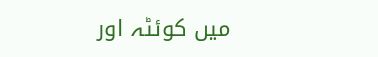میں کوئٹہ اور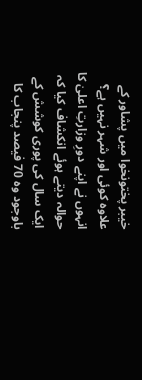خیبر پختونخوا میں پشاور کے علاوہ کوئی اور شہر نہیں ہے؟ انہوں نے اپنے دورِ وزارتِ اعلیٰ کا حوالہ دیتے ہوئے انکشاف کیا کہ ایک سال کی پوری کوشش کے باوجود وہ 70 فیصد پنجاب کا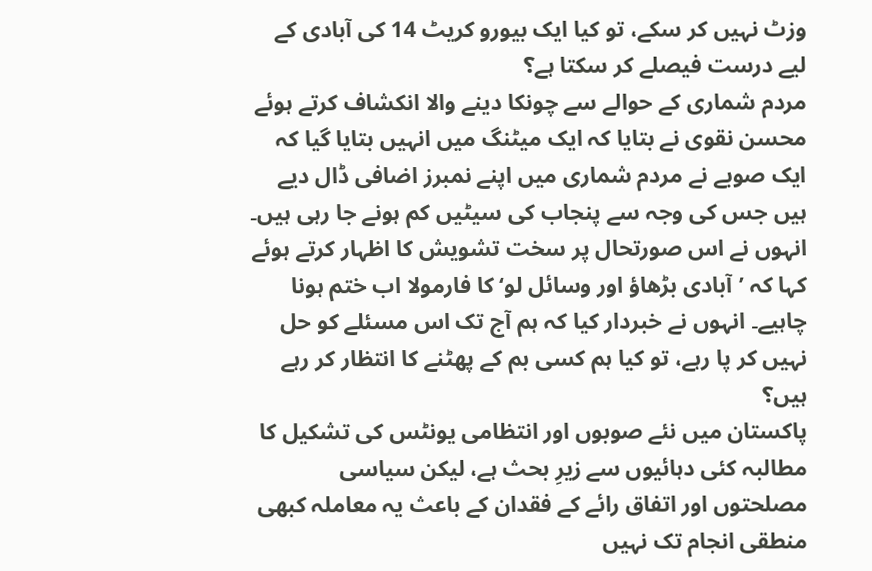وزٹ نہیں کر سکے، تو کیا ایک بیورو کریٹ 14 کی آبادی کے لیے درست فیصلے کر سکتا ہے؟
مردم شماری کے حوالے سے چونکا دینے والا انکشاف کرتے ہوئے محسن نقوی نے بتایا کہ ایک میٹنگ میں انہیں بتایا گیا کہ ایک صوبے نے مردم شماری میں اپنے نمبرز اضافی ڈال دیے ہیں جس کی وجہ سے پنجاب کی سیٹیں کم ہونے جا رہی ہیں۔
انہوں نے اس صورتحال پر سخت تشویش کا اظہار کرتے ہوئے کہا کہ ’آبادی بڑھاؤ اور وسائل لو‘ کا فارمولا اب ختم ہونا چاہیے۔ انہوں نے خبردار کیا کہ ہم آج تک اس مسئلے کو حل نہیں کر پا رہے، تو کیا ہم کسی بم کے پھٹنے کا انتظار کر رہے ہیں؟
پاکستان میں نئے صوبوں اور انتظامی یونٹس کی تشکیل کا مطالبہ کئی دہائیوں سے زیرِ بحث ہے، لیکن سیاسی مصلحتوں اور اتفاق رائے کے فقدان کے باعث یہ معاملہ کبھی منطقی انجام تک نہیں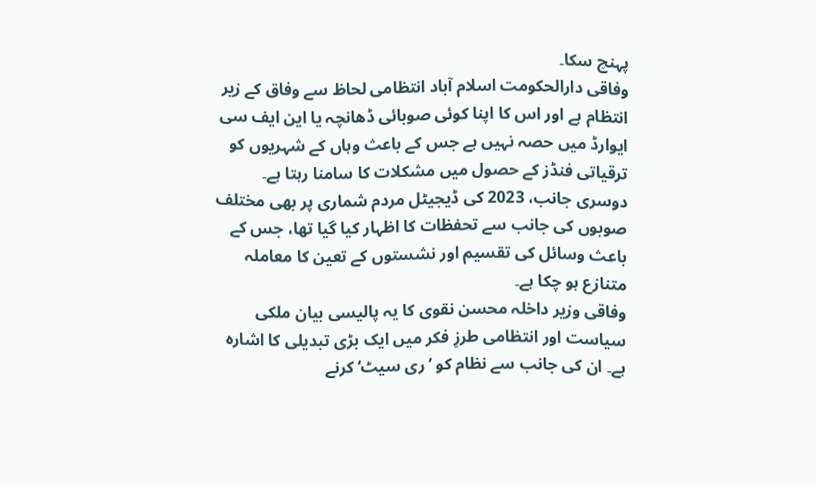پہنچ سکا۔
وفاقی دارالحکومت اسلام آباد انتظامی لحاظ سے وفاق کے زیر انتظام ہے اور اس کا اپنا کوئی صوبائی ڈھانچہ یا این ایف سی ایوارڈ میں حصہ نہیں ہے جس کے باعث وہاں کے شہریوں کو ترقیاتی فنڈز کے حصول میں مشکلات کا سامنا رہتا ہے۔
دوسری جانب، 2023 کی ڈیجیٹل مردم شماری پر بھی مختلف صوبوں کی جانب سے تحفظات کا اظہار کیا گیا تھا، جس کے باعث وسائل کی تقسیم اور نشستوں کے تعین کا معاملہ متنازع ہو چکا ہے۔
وفاقی وزیر داخلہ محسن نقوی کا یہ پالیسی بیان ملکی سیاست اور انتظامی طرزِ فکر میں ایک بڑی تبدیلی کا اشارہ ہے۔ ان کی جانب سے نظام کو ’ری سیٹ‘ کرنے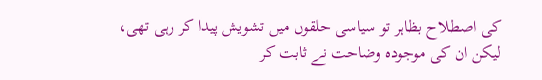کی اصطلاح بظاہر تو سیاسی حلقوں میں تشویش پیدا کر رہی تھی، لیکن ان کی موجودہ وضاحت نے ثابت کر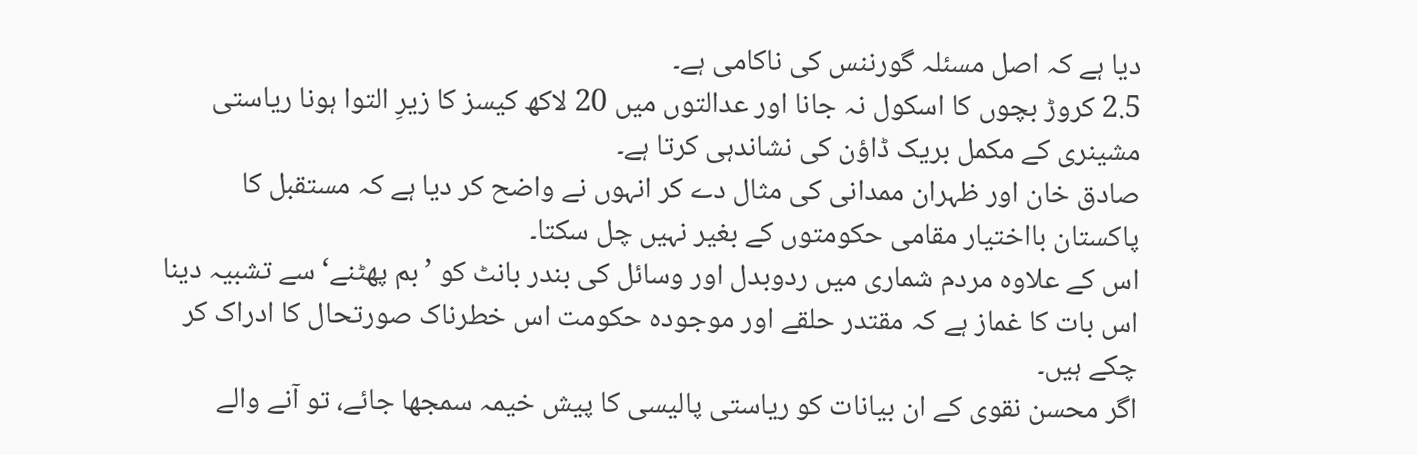دیا ہے کہ اصل مسئلہ گورننس کی ناکامی ہے۔
2.5 کروڑ بچوں کا اسکول نہ جانا اور عدالتوں میں 20 لاکھ کیسز کا زیرِ التوا ہونا ریاستی مشینری کے مکمل بریک ڈاؤن کی نشاندہی کرتا ہے۔
صادق خان اور ظہران ممدانی کی مثال دے کر انہوں نے واضح کر دیا ہے کہ مستقبل کا پاکستان بااختیار مقامی حکومتوں کے بغیر نہیں چل سکتا۔
اس کے علاوہ مردم شماری میں ردوبدل اور وسائل کی بندر بانٹ کو ’بم پھٹنے‘ سے تشبیہ دینا اس بات کا غماز ہے کہ مقتدر حلقے اور موجودہ حکومت اس خطرناک صورتحال کا ادراک کر چکے ہیں۔
اگر محسن نقوی کے ان بیانات کو ریاستی پالیسی کا پیش خیمہ سمجھا جائے، تو آنے والے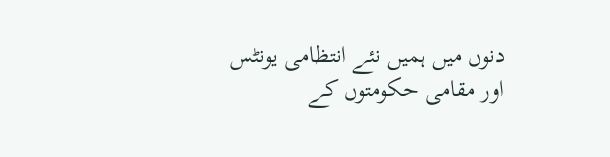دنوں میں ہمیں نئے انتظامی یونٹس اور مقامی حکومتوں کے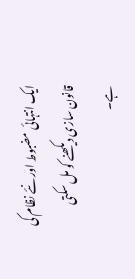ایک انتہائی مضبوط اور نئے نظام کی قانون سازی دیکھنے کو مل سکتی ہے۔